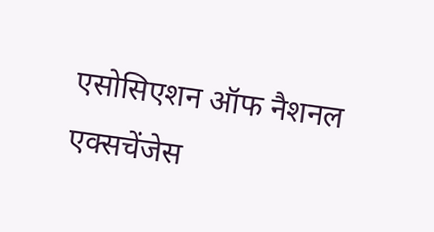एसोसिएशन ऑफ नैशनल एक्सचेंजेस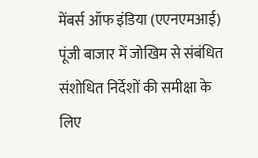मेंबर्स ऑफ इंडिया (एएनएमआई) पूंजी बाजार में जोखिम से संबंधित संशोधित निर्देशों की समीक्षा के लिए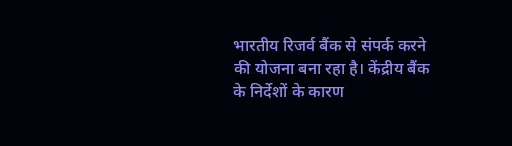भारतीय रिजर्व बैंक से संपर्क करने की योजना बना रहा है। केंद्रीय बैंक के निर्देशों के कारण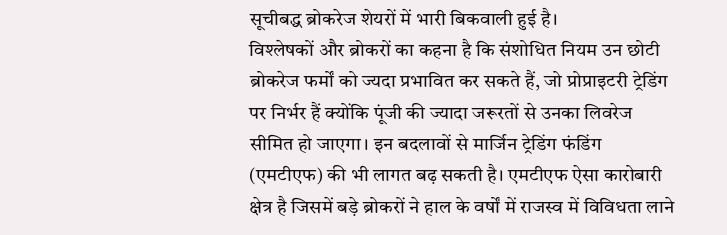सूचीबद्ध ब्रोकरेज शेयरों में भारी बिकवाली हुई है।
विश्लेषकों और ब्रोकरों का कहना है कि संशोधित नियम उन छोटी ब्रोकरेज फर्मों को ज्यदा प्रभावित कर सकते हैं, जो प्रोप्राइटरी ट्रेडिंग पर निर्भर हैं क्योंकि पूंजी की ज्यादा जरूरतों से उनका लिवरेज सीमित हो जाएगा। इन बदलावों से मार्जिन ट्रेडिंग फंडिंग (एमटीएफ) की भी लागत बढ़ सकती है। एमटीएफ ऐसा कारोबारी क्षेत्र है जिसमें बड़े ब्रोकरों ने हाल के वर्षों में राजस्व में विविधता लाने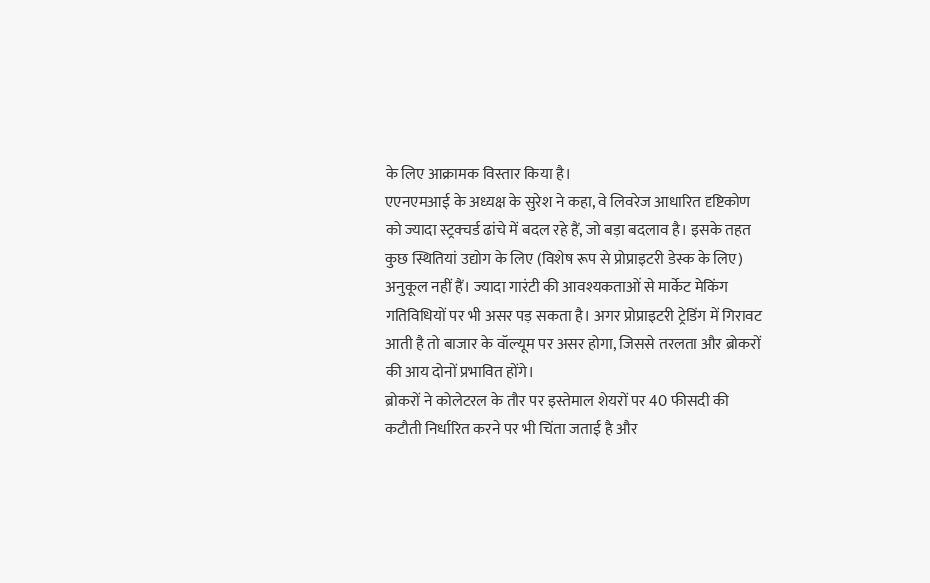के लिए आक्रामक विस्तार किया है।
एएनएमआई के अध्यक्ष के सुरेश ने कहा, वे लिवरेज आधारित दृष्टिकोण को ज्यादा स्ट्रक्चर्ड ढांचे में बदल रहे हैं, जो बड़ा बदलाव है। इसके तहत कुछ स्थितियां उद्योग के लिए (विशेष रूप से प्रोप्राइटरी डेस्क के लिए) अनुकूल नहीं हैं। ज्यादा गारंटी की आवश्यकताओं से मार्केट मेकिंग गतिविधियों पर भी असर पड़ सकता है। अगर प्रोप्राइटरी ट्रेडिंग में गिरावट आती है तो बाजार के वॉल्यूम पर असर होगा, जिससे तरलता और ब्रोकरों की आय दोनों प्रभावित होंगे।
ब्रोकरों ने कोलेटरल के तौर पर इस्तेमाल शेयरों पर 40 फीसदी की कटौती निर्धारित करने पर भी चिंता जताई है और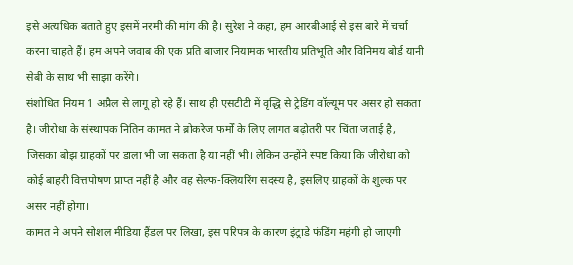इसे अत्यधिक बताते हुए इसमें नरमी की मांग की है। सुरेश ने कहा, हम आरबीआई से इस बारे में चर्चा करना चाहते हैं। हम अपने जवाब की एक प्रति बाजार नियामक भारतीय प्रतिभूति और विनिमय बोर्ड यानी सेबी के साथ भी साझा करेंगे।
संशोधित नियम 1 अप्रैल से लागू हो रहे हैं। साथ ही एसटीटी में वृद्धि से ट्रेडिंग वॉल्यूम पर असर हो सकता है। जीरोधा के संस्थापक नितिन कामत ने ब्रोकरेज फर्मों के लिए लागत बढ़ोतरी पर चिंता जताई है, जिसका बोझ ग्राहकों पर डाला भी जा सकता है या नहीं भी। लेकिन उन्होंने स्पष्ट किया कि जीरोधा को कोई बाहरी वित्तपोषण प्राप्त नहीं है और वह सेल्फ-क्लियरिंग सदस्य है, इसलिए ग्राहकों के शुल्क पर असर नहीं होगा।
कामत ने अपने सोशल मीडिया हैंडल पर लिखा, इस परिपत्र के कारण इंट्राडे फंडिंग महंगी हो जाएगी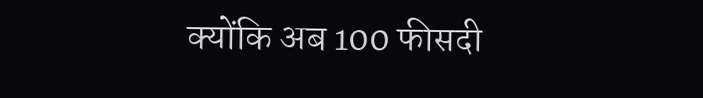क्योंकि अब 100 फीसदी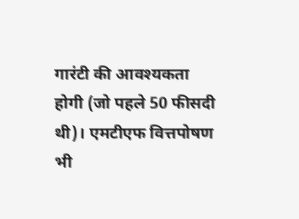गारंटी की आवश्यकता होगी (जो पहले 50 फीसदी थी)। एमटीएफ वित्तपोषण भी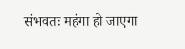संभवतः महंगा हो जाएगा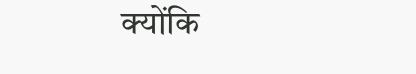क्योंकि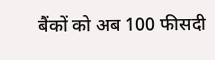बैंकों को अब 100 फीसदी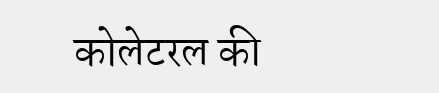कोलेटरल की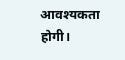आवश्यकता होगी।